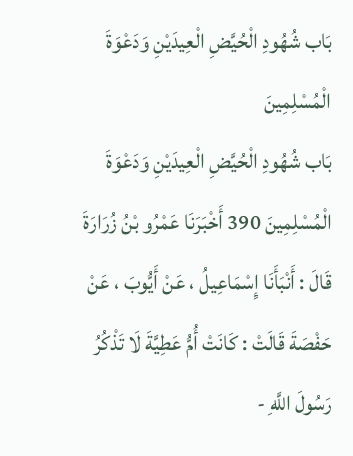بَاب شُهُودِ الْحُيَّضِ الْعِيدَيْنِ وَدَعْوَةَ الْمُسْلِمِينَ
بَاب شُهُودِ الْحُيَّضِ الْعِيدَيْنِ وَدَعْوَةَ الْمُسْلِمِينَ 390 أَخْبَرَنَا عَمْرُو بْنُ زُرَارَةَ قَالَ : أَنْبَأَنَا إِسْمَاعِيلُ ، عَنْ أَيُّوبَ ، عَنْ حَفْصَةَ قَالَتْ : كَانَتْ أُمُّ عَطِيَّةَ لَا تَذْكُرُ رَسُولَ اللَّهِ -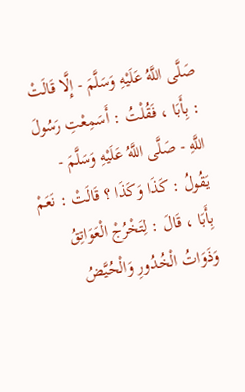صَلَّى اللَّهُ عَلَيْهِ وَسَلَّمَ - إِلَّا قَالَتْ : بِأَبَا ، فَقُلْتُ : أَسَمِعْتِ رَسُولَ اللَّهِ - صَلَّى اللَّهُ عَلَيْهِ وَسَلَّمَ - يَقُولُ : كَذَا وَكَذَا ؟ قَالَتْ : نَعَمْ بِأَبَا ، قَالَ : لِتَخْرُجْ الْعَوَاتِقُ وَذَوَاتُ الْخُدُورِ وَالْحُيَّضُ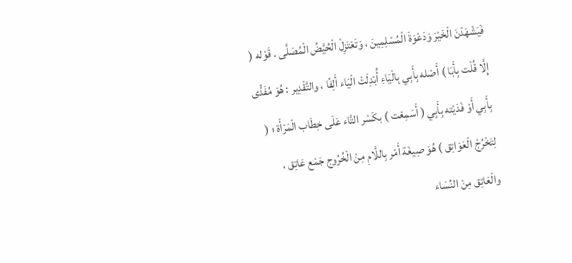فَيَشْهَدْنَ الْخَيْرَ وَدَعْوَةَ الْمُسْلِمِينَ ، وَتَعْتَزِلْ الْحُيَّضُ الْمُصَلَّى . قَوْله ( إِلَّا قُلْت بِأَبَا ) أَصْله بِأَبِي بِالْيَاءِ أُبْدِلَتْ الْيَاء أَلِفًا ، والتَّقْدِير : هُوَ مُفَدًّى بِأَبِي أَوْ فَدَيْته بِأَبِي ( أَسَمِعْت ) بكَسْر التَّاء عَلَى خِطَاب الْمَرْأَة ؛ ( لِتَخْرُجْ الْعَوَاتِق ) هُوَ صِيغَة أَمْر بِاللَّامِ مِنْ الْخُرُوج جَمْع عَاتِق ، والْعَاتِق مِنْ النِّسَاء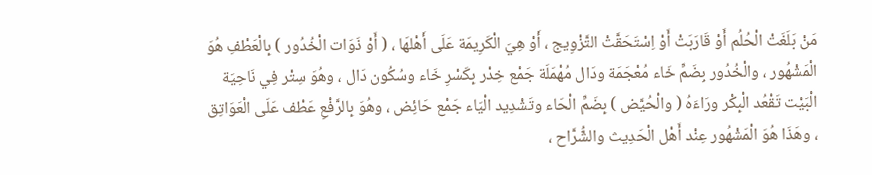مَنْ بَلَغَتْ الْحُلُم أَوْ قَارَبَتْ أَوْ اِسْتَحَقَّتْ التَّزْوِيج ، أَوْ هِيَ الْكَرِيمَة عَلَى أَهْلهَا ، ( أَوْ ذَوَات الْخُدُور ) بِالْعَطْفِ هُوَ الْمَشْهُور ، والْخُدُور بِضَمِّ خَاء مُعْجَمَة ودَال مُهْمَلَة جَمْع خِدْر بِكَسْرِ خَاء وسُكُون دَال ، وهُوَ سِتْر فِي نَاحِيَة الْبَيْت تَقْعُد الْبِكْر ورَاءَهُ ( والْحُيَّض ) بِضَمِّ الْحَاء وتَشْدِيد الْيَاء جَمْع حَائِض ، وهُوَ بِالرَّفْعِ عَطْف عَلَى الْعَوَاتِق ، وهَذَا هُوَ الْمَشْهُور عِنْد أَهْل الْحَدِيث والشُّرَّاح ،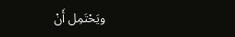ويَحْتَمِل أَنْ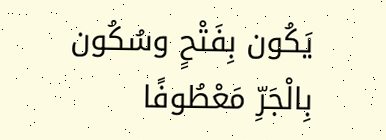يَكُون بِفَتْحٍ وسُكُون بِالْجَرِّ مَعْطُوفًا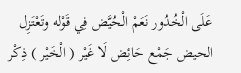عَلَى الْخُدُور نَعَمْ الْحُيَّض فِي قَوْله وتَعْتَزِل الحيض جَمْع حَائِض لَا غَيْر ( الْخَيْر ) ذِكْر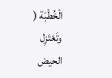الْخُطْبَة ( وتَعْتَزِل الحيض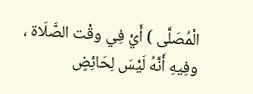الْمُصَلَّى ) أَيْ فِي وقْت الصَّلَاة ، وفِيهِ أَنَّهُ لَيْسَ لِحَائِضٍ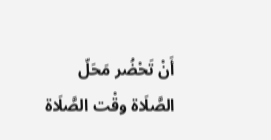أَنْ تَحْضُر مَحَلّ الصَّلَاة وقْت الصَّلَاة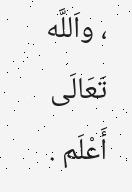، واَللَّه تَعَالَى أَعْلَم .